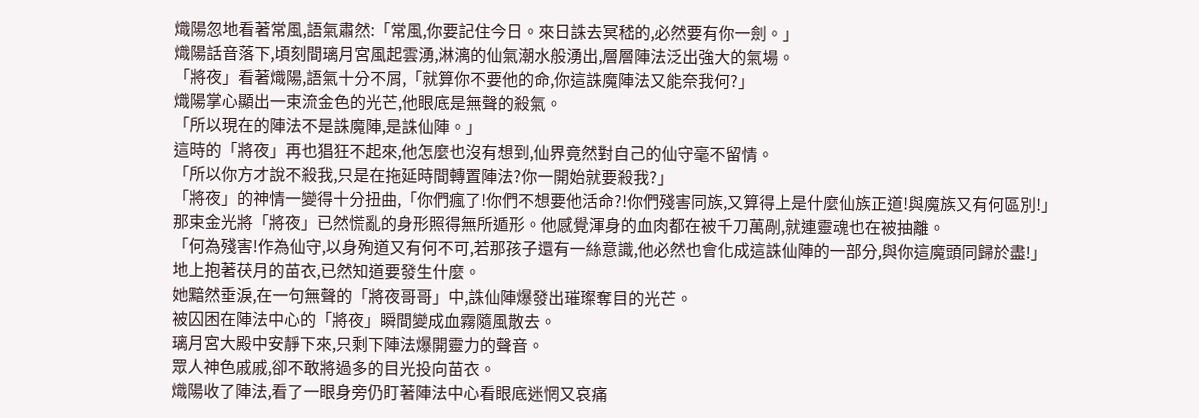熾陽忽地看著常風,語氣肅然:「常風,你要記住今日。來日誅去冥嵇的,必然要有你一劍。」
熾陽話音落下,頃刻間璃月宮風起雲湧,淋漓的仙氣潮水般湧出,層層陣法泛出強大的氣場。
「將夜」看著熾陽,語氣十分不屑,「就算你不要他的命,你這誅魔陣法又能奈我何?」
熾陽掌心顯出一束流金色的光芒,他眼底是無聲的殺氣。
「所以現在的陣法不是誅魔陣,是誅仙陣。」
這時的「將夜」再也猖狂不起來,他怎麼也沒有想到,仙界竟然對自己的仙守毫不留情。
「所以你方才說不殺我,只是在拖延時間轉置陣法?你一開始就要殺我?」
「將夜」的神情一變得十分扭曲,「你們瘋了!你們不想要他活命?!你們殘害同族,又算得上是什麼仙族正道!與魔族又有何區別!」
那束金光將「將夜」已然慌亂的身形照得無所遁形。他感覺渾身的血肉都在被千刀萬剮,就連靈魂也在被抽離。
「何為殘害!作為仙守,以身殉道又有何不可,若那孩子還有一絲意識,他必然也會化成這誅仙陣的一部分,與你這魔頭同歸於盡!」
地上抱著茯月的苗衣,已然知道要發生什麼。
她黯然垂淚,在一句無聲的「將夜哥哥」中,誅仙陣爆發出璀璨奪目的光芒。
被囚困在陣法中心的「將夜」瞬間變成血霧隨風散去。
璃月宮大殿中安靜下來,只剩下陣法爆開靈力的聲音。
眾人神色戚戚,卻不敢將過多的目光投向苗衣。
熾陽收了陣法,看了一眼身旁仍盯著陣法中心看眼底迷惘又哀痛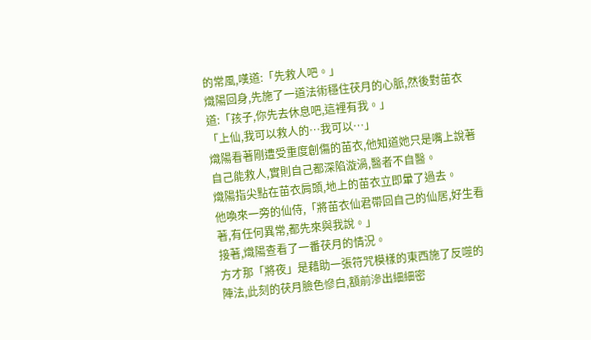的常風,嘆道:「先救人吧。」
熾陽回身,先施了一道法術穩住茯月的心脈,然後對苗衣道:「孩子,你先去休息吧,這裡有我。」
「上仙,我可以救人的…我可以…」
熾陽看著剛遭受重度創傷的苗衣,他知道她只是嘴上說著自己能救人,實則自己都深陷漩渦,醫者不自醫。
熾陽指尖點在苗衣肩頭,地上的苗衣立即暈了過去。
他喚來一旁的仙侍,「將苗衣仙君帶回自己的仙居,好生看著,有任何異常,都先來與我說。」
接著,熾陽查看了一番茯月的情況。
方才那「將夜」是藉助一張符咒模樣的東西施了反噬的陣法,此刻的茯月臉色慘白,額前滲出細細密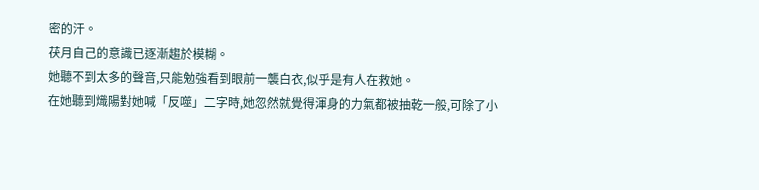密的汗。
茯月自己的意識已逐漸趨於模糊。
她聽不到太多的聲音,只能勉強看到眼前一襲白衣,似乎是有人在救她。
在她聽到熾陽對她喊「反噬」二字時,她忽然就覺得渾身的力氣都被抽乾一般,可除了小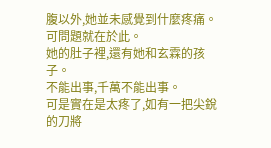腹以外,她並未感覺到什麼疼痛。
可問題就在於此。
她的肚子裡,還有她和玄霖的孩子。
不能出事,千萬不能出事。
可是實在是太疼了,如有一把尖銳的刀將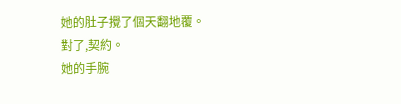她的肚子攪了個天翻地覆。
對了,契約。
她的手腕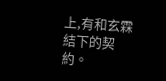上,有和玄霖結下的契約。